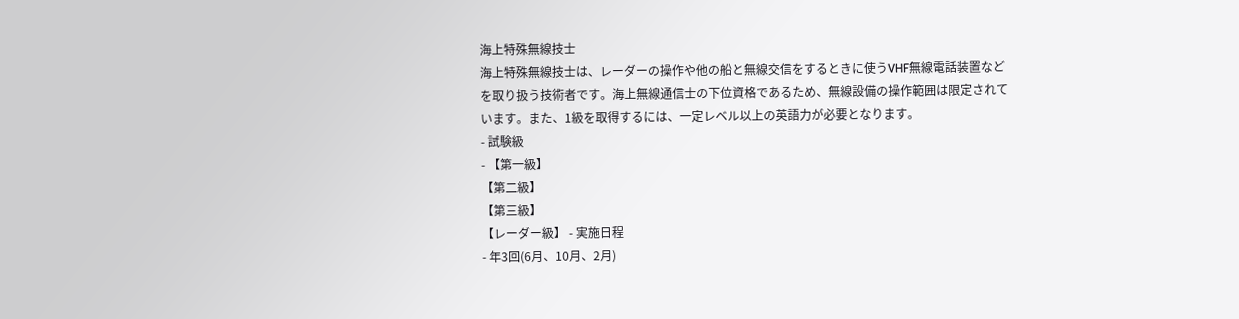海上特殊無線技士
海上特殊無線技士は、レーダーの操作や他の船と無線交信をするときに使うVHF無線電話装置などを取り扱う技術者です。海上無線通信士の下位資格であるため、無線設備の操作範囲は限定されています。また、1級を取得するには、一定レベル以上の英語力が必要となります。
- 試験級
- 【第一級】
【第二級】
【第三級】
【レーダー級】 - 実施日程
- 年3回(6月、10月、2月)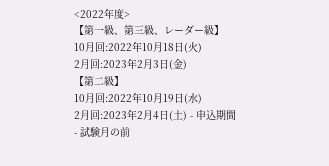<2022年度>
【第一級、第三級、レーダー級】
10月回:2022年10月18日(火)
2月回:2023年2月3日(金)
【第二級】
10月回:2022年10月19日(水)
2月回:2023年2月4日(土) - 申込期間
- 試験月の前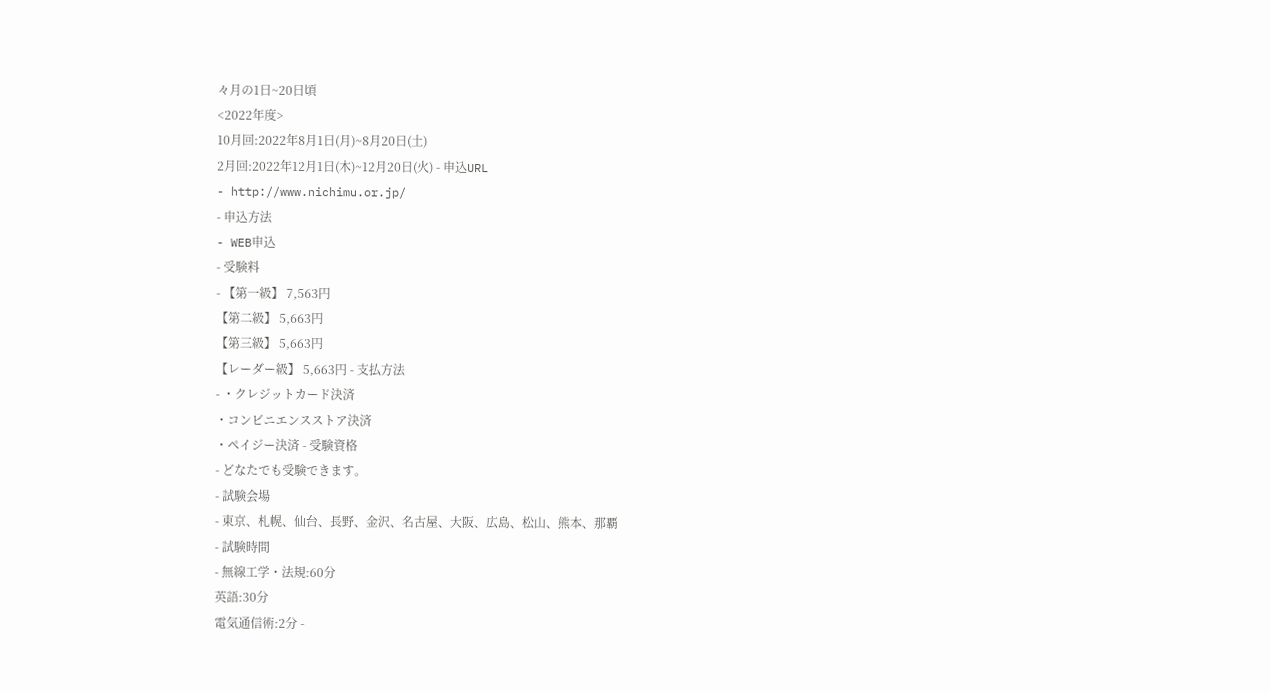々月の1日~20日頃
<2022年度>
10月回:2022年8月1日(月)~8月20日(土)
2月回:2022年12月1日(木)~12月20日(火) - 申込URL
- http://www.nichimu.or.jp/
- 申込方法
- WEB申込
- 受験料
- 【第一級】 7,563円
【第二級】 5,663円
【第三級】 5,663円
【レーダー級】 5,663円 - 支払方法
- ・クレジットカード決済
・コンビニエンスストア決済
・ペイジー決済 - 受験資格
- どなたでも受験できます。
- 試験会場
- 東京、札幌、仙台、長野、金沢、名古屋、大阪、広島、松山、熊本、那覇
- 試験時間
- 無線工学・法規:60分
英語:30分
電気通信術:2分 -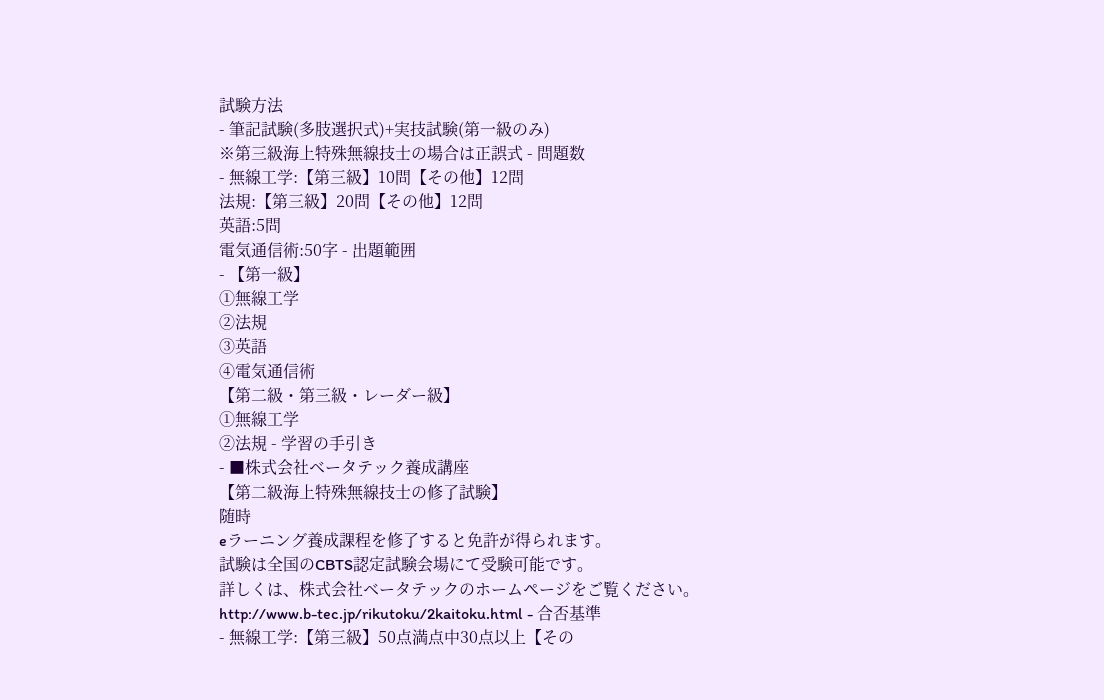試験方法
- 筆記試験(多肢選択式)+実技試験(第一級のみ)
※第三級海上特殊無線技士の場合は正誤式 - 問題数
- 無線工学:【第三級】10問【その他】12問
法規:【第三級】20問【その他】12問
英語:5問
電気通信術:50字 - 出題範囲
- 【第一級】
①無線工学
②法規
③英語
④電気通信術
【第二級・第三級・レーダー級】
①無線工学
②法規 - 学習の手引き
- ■株式会社ベータテック養成講座
【第二級海上特殊無線技士の修了試験】
随時
eラーニング養成課程を修了すると免許が得られます。
試験は全国のCBTS認定試験会場にて受験可能です。
詳しくは、株式会社ベータテックのホームページをご覧ください。
http://www.b-tec.jp/rikutoku/2kaitoku.html - 合否基準
- 無線工学:【第三級】50点満点中30点以上【その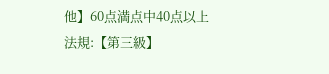他】60点満点中40点以上
法規:【第三級】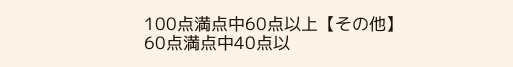100点満点中60点以上【その他】60点満点中40点以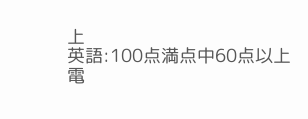上
英語:100点満点中60点以上
電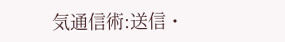気通信術:送信・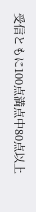受信ともに100点満点中80点以上